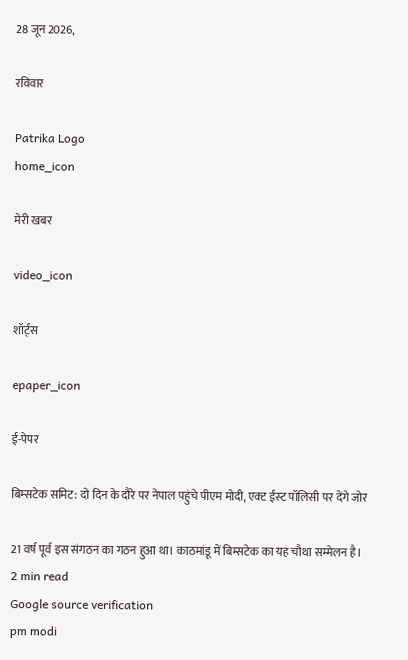28 जून 2026,

रविवार

Patrika Logo
home_icon

मेरी खबर

video_icon

शॉर्ट्स

epaper_icon

ई-पेपर

बिम्‍सटेक समिट: दो दिन के दौरे पर नेपाल पहुंचे पीएम मोदी, एक्‍ट ईस्‍ट पॉलिसी पर देंगे जोर

21 वर्ष पूर्व इस संगठन का गठन हुआ था। काठमांडू में बिम्‍सटेक का यह चौथा सम्मेलन है।
2 min read
Google source verification
pm modi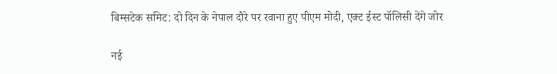बिम्‍सटेक समिट: दो दिन के नेपाल दौरे पर रवाना हुए पीएम मोदी, एक्‍ट ईस्‍ट पॉलिसी देंगे जोर

नई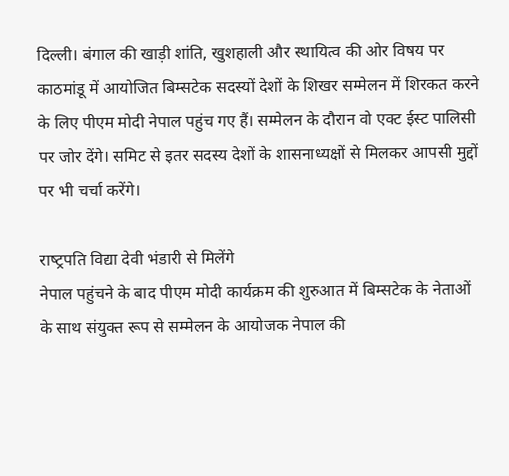दिल्‍ली। बंगाल की खाड़ी शांति, खुशहाली और स्थायित्व की ओर विषय पर काठमांडू में आयोजित बिम्‍सटेक सदस्‍यों देशों के शिखर सम्‍मेलन में शिरकत करने के लिए पीएम मोदी नेपाल पहुंच गए हैं। सम्‍मेलन के दौरान वो एक्‍ट ईस्‍ट पालिसी पर जोर देंगे। समिट से इतर सदस्‍य देशों के शासनाध्‍यक्षों से मिलकर आपसी मुद्दों पर भी चर्चा करेंगे।

राष्‍ट्रपति विद्या देवी भंडारी से मिलेंगे
नेपाल पहुंचने के बाद पीएम मोदी कार्यक्रम की शुरुआत में बिम्सटेक के नेताओं के साथ संयुक्त रूप से सम्मेलन के आयोजक नेपाल की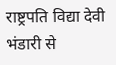राष्ट्रपति विद्या देवी भंडारी से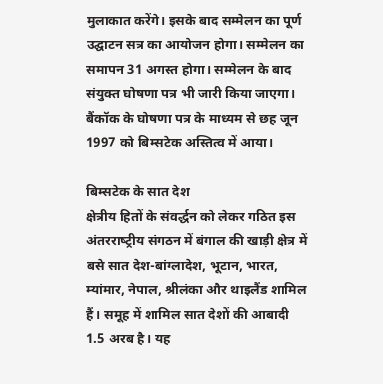मुलाकात करेंगे। इसके बाद सम्मेलन का पूर्ण उद्घाटन सत्र का आयोजन होगा। सम्मेलन का समापन 31 अगस्त होगा। सम्मेलन के बाद संयुक्त घोषणा पत्र भी जारी किया जाएगा। बैंकॉक के घोषणा पत्र के माध्यम से छह जून 1997 को बिम्सटेक अस्तित्व में आया।

बिम्‍सटेक के सात देश
क्षेत्रीय हितों के संवर्द्धन को लेकर गठित इस अंतरराष्‍ट्रीय संगठन में बंगाल की खाड़ी क्षेत्र में बसे सात देश-बांग्लादेश, भूटान, भारत, म्यांमार, नेपाल, श्रीलंका और थाइलैंड शामिल हैं। समूह में शामिल सात देशों की आबादी 1.5 अरब है। यह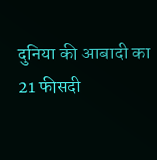दुनिया की आबादी का 21 फीसदी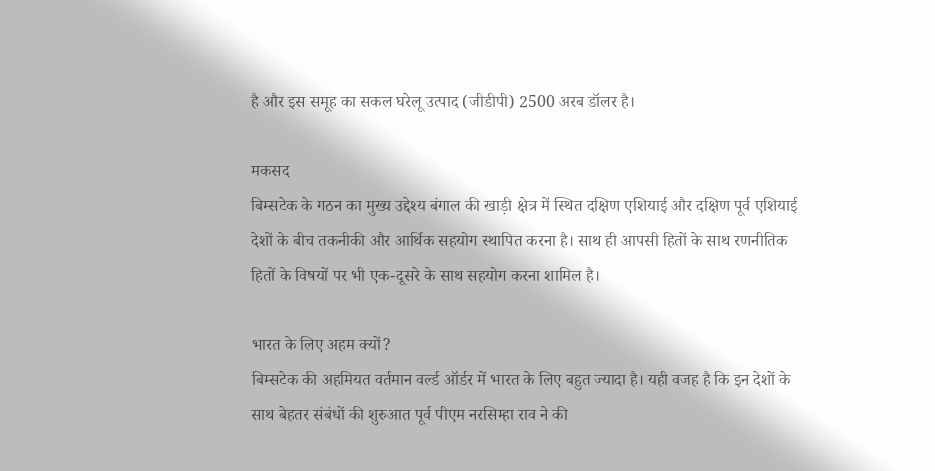है और इस समूह का सकल घरेलू उत्पाद (जीडीपी) 2500 अरब डॉलर है।

मकसद
बिम्सटेक के गठन का मुख्य उद्देश्य बंगाल की खाड़ी क्षेत्र में स्थित दक्षिण एशियाई और दक्षिण पूर्व एशियाई देशों के बीच तकनीकी और आर्थिक सहयोग स्थापित करना है। साथ ही आपसी हितों के साथ रणनीतिक हितों के विषयों पर भी एक-दूसरे के साथ सहयोग करना शामिल है।

भारत के लिए अहम क्‍यों?
बिम्‍सटेक की अहमियत वर्तमान वर्ल्‍ड ऑर्डर में भारत के लिए बहुत ज्‍यादा है। यही वजह है कि इन देशों के साथ बेहतर संबंधों की शुरुआत पूर्व पीएम नरसिम्‍हा राव ने की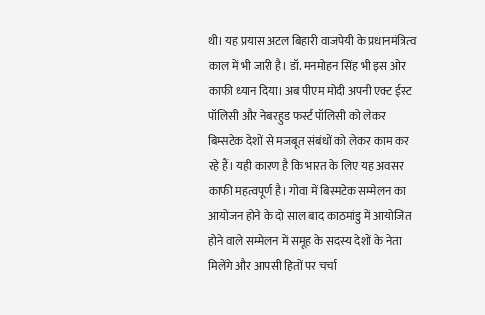थी। यह प्रयास अटल बिहारी वाजपेयी के प्रधानमंत्रित्‍व काल में भी जारी है। डॉ. मनमोहन सिंह भी इस ओर काफी ध्‍यान दिया। अब पीएम मोदी अपनी एक्ट ईस्ट पॉलिसी और नेबरहुड फर्स्ट पॉलिसी को लेकर बिम्सटेक देशों से मजबूत संबंधों को लेकर काम कर रहे हैं। यही कारण है कि भारत के लिए यह अवसर काफी महत्वपूर्ण है। गोवा में बिस्मटेक सम्मेलन का आयोजन होने के दो साल बाद काठमांडु में आयोजित होने वाले सम्मेलन में समूह के सदस्य देशों के नेता मिलेंगे और आपसी हितों पर चर्चा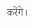करेंगे।